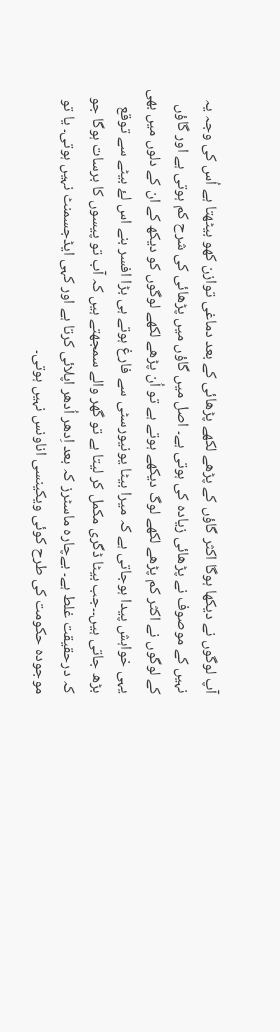آپ لوگوں نے دیکھا ہوگا اکثر گاؤں کے پڑھے لکھے پڑھائی کے بعد دماغی توازن کھو بیٹھتا ہے اُس کی وجہ یہ نہیں کے موصوف نے پڑھائی زیادہ کی ہوتی ہے۔ اصل میں گاؤں میں پڑھائی کی شرح کم ہوتی ہے اور گاؤں کے لوگوں نے اکثر کم پڑھے لکھے لوگ دیکھے ہوتے ہے تو اُن پڑھے لکھے لوگوں کو دیکھ کے ان کے دلوں میں بھی یہی خواہش پیدا ہوجاتی ہے کہ میرا بیٹا یونیورسٹی سے فارغ ہوتے ہی بڑا افسر بنے اس لۓ بیٹے سے توقع بڑھ جاتی ہیں۔۔جب بیٹا ڈگری مکمل کر لیتا ہے تو گھر والے سمجھتے ہیں کہ آب تو پیسوں کا برسات ہوگا جو کہ درحقیقت غلط ہے۔ بےچارہ ماسٹرز کہ بعد اِدھر اُدھر اپلائی کرتا ہے اور کہی ایڈجسمنٹ نہیں ہوتی۔ یا تو موجودہ حکومت کی طرح کوئی ویکینسی اناونس نہیں ہوتی۔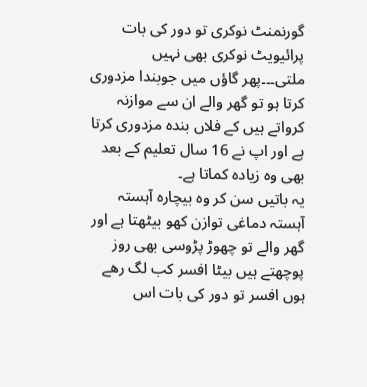گورنمنٹ نوکری تو دور کی بات پرائیویٹ نوکری بھی نہیں ملتی۔۔۔پھر گاؤں میں جوبندا مزدوری کرتا ہو تو گھر والے ان سے موازنہ کرواتے ہیں کے فلاں بندہ مزدوری کرتا ہے اور اپ نے 16 سال تعلیم کے بعد بھی وہ زیادہ کماتا ہے۔
یہ باتیں سن کر وہ بیچارہ آہستہ آہستہ دماغی توازن کھو بیٹھتا ہے اور گھر والے تو چھوڑ پڑوسی بھی روز پوچھتے ہیں بیٹا افسر کب لگ رھے ہوں افسر تو دور کی بات اس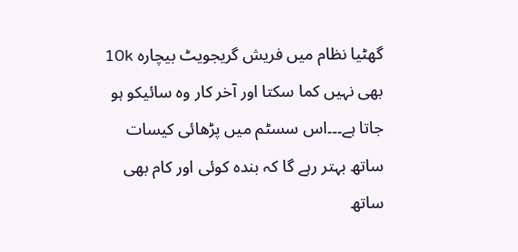گھٹیا نظام میں فریش گریجویٹ بیچارہ 10k بھی نہیں کما سکتا اور آخر کار وہ سائیکو ہو جاتا ہے۔۔۔اس سسٹم میں پڑھائی کیسات ساتھ بہتر رہے گا کہ بندہ کوئی اور کام بھی ساتھ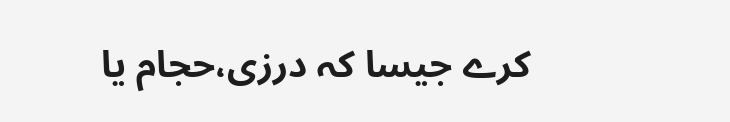کرے جیسا کہ درزی،حجام یا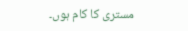مستری کا کام ہوں۔